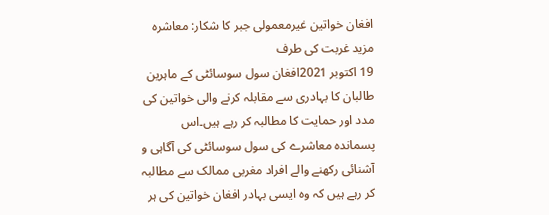افغان خواتین غیرمعمولی جبر کا شکار: معاشرہ مزید غربت کی طرف
19 اکتوبر 2021افغان سول سوسائٹی کے ماہرین طالبان کا بہادری سے مقابلہ کرنے والی خواتین کی مدد اور حمایت کا مطالبہ کر رہے ہیں۔اس پسماندہ معاشرے کی سول سوسائٹی کی آگاہی و آشنائی رکھنے والے افراد مغربی ممالک سے مطالبہ کر رہے ہیں کہ وہ ایسی بہادر افغان خواتین کی ہر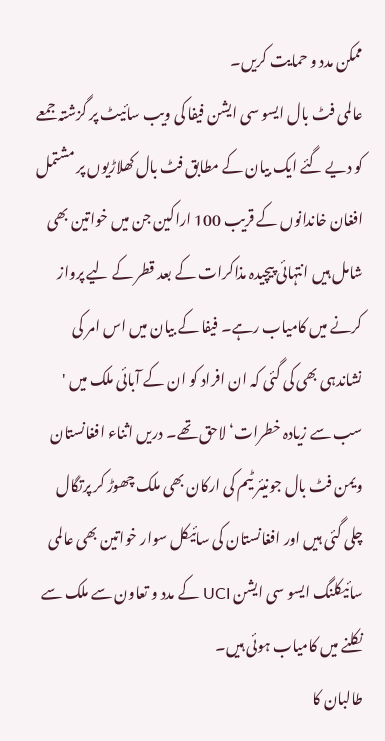ممکن مدد و حمایت کریں۔
عالمی فٹ بال ایسو سی ایشن فیفا کی ویب سائیٹ پر گزشتہ جمعے کو دیے گئے ایک بیان کے مطابق فٹ بال کھلاڑیوں پر مشتمل افغان خاندانوں کے قریب 100 اراکین جن میں خواتین بھی شامل ہیں انتہائی پیچیدہ مذاکرات کے بعد قطر کے لیے پرواز کرنے میں کامیاب رہے۔ فیفا کے بیان میں اس امر کی نشاندہی بھی کی گئی کہ ان افراد کو ان کے آبائی ملک میں ' سب سے زیادہ خطرات‘ لاحق تھے۔ دریں اثناء افغانستان ویمن فٹ بال جونیئر ٹیم کی ارکان بھی ملک چھوڑ کر پرتگال چلی گئی ہیں اور افغانستان کی سائیکل سوار خواتین بھی عالمی سائیکلنگ ایسو سی ایشن UCI کے مدد و تعاون سے ملک سے نکلنے میں کامیاب ہوئی ہیں۔
طالبان کا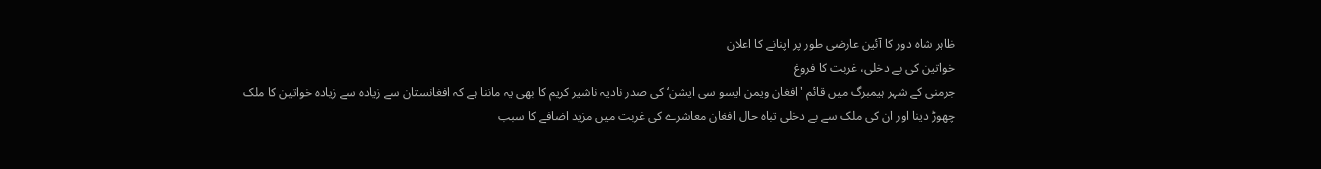ظاہر شاہ دور کا آئین عارضی طور پر اپنانے کا اعلان
خواتین کی بے دخلی، غربت کا فروغ
جرمنی کے شہر ہیمبرگ میں قائم 'افغان ویمن ایسو سی ایشن‘ کی صدر نادیہ ناشیر کریم کا بھی یہ ماننا ہے کہ افغانستان سے زیادہ سے زیادہ خواتین کا ملک چھوڑ دینا اور ان کی ملک سے بے دخلی تباہ حال افغان معاشرے کی غربت میں مزید اضافے کا سبب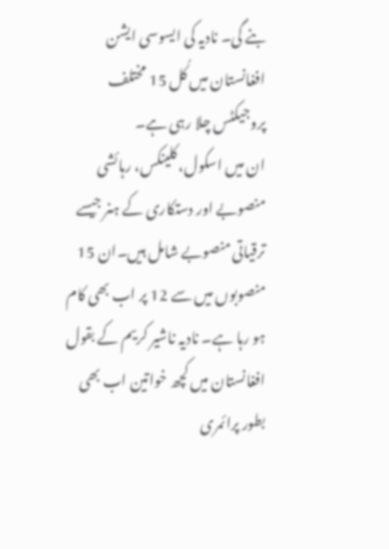بنے گی۔ نادیہ کی ایسوسی ایشن افغانستان میں کُل 15 مختلف پروجیکٹس چلا رہی ہے۔
ان میں اسکول، کلینکس، رہائشی منصوبے اور دستکاری کے ہنر جیسے ترقیاتی منصوبے شامل ہیں۔ان 15 منصوبوں میں سے 12 پر اب بھی کام ہو رہا ہے۔ نادیہ ناشیر کریم کے بقول افغانستان میں کچھ خواتین اب بھی بطور پرائمری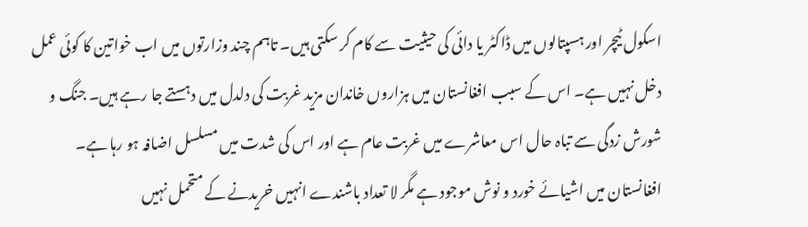اسکول ٹیچر اور ہسپتالوں میں ڈاکٹر یا دائی کی حیثیت سے کام کر سکتی ہیں۔ تاہم چند وزارتوں میں اب خواتین کا کوئی عمل دخل نہیں ہے۔ اس کے سبب افغانستان میں ہزاروں خاندان مزید غربت کی دلدل میں دہستے جا رہے ہیں۔ جنگ و شورش زدگی سے تباہ حال اس معاشرے میں غربت عام ہے اور اس کی شدت میں مسلسل اضافہ ہو رہا ہے۔ افغانستان میں اشیائے خورد و نوش موجود ہے مگر لا تعداد باشندے انہیں خریدنے کے متحمل نہیں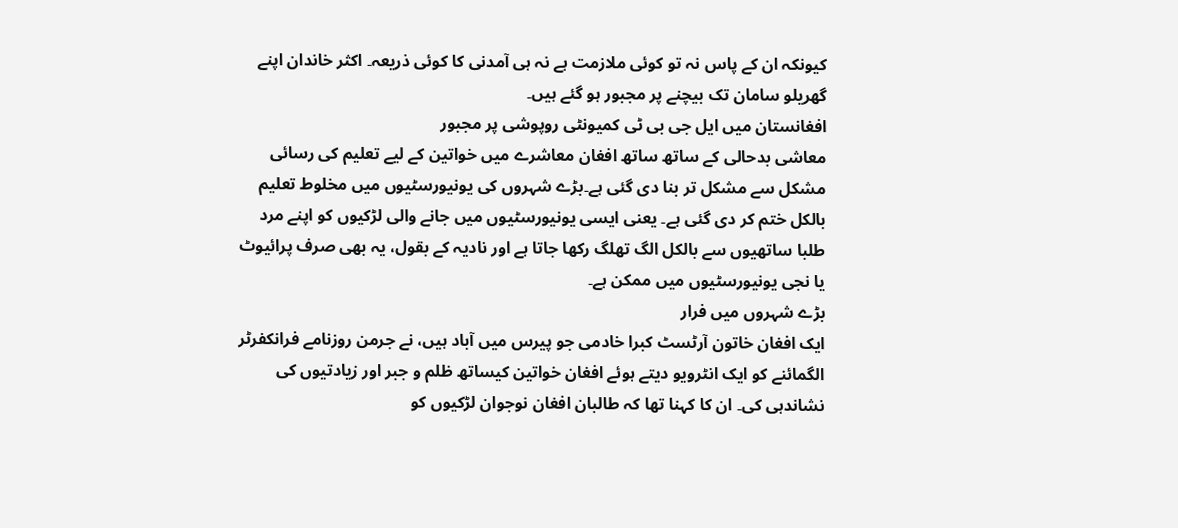کیونکہ ان کے پاس نہ تو کوئی ملازمت ہے نہ ہی آمدنی کا کوئی ذریعہ۔ اکثر خاندان اپنے گھریلو سامان تک بیچنے پر مجبور ہو گئے ہیں۔
افغانستان میں ایل جی بی ٹی کمیونٹی روپوشی پر مجبور
معاشی بدحالی کے ساتھ ساتھ افغان معاشرے میں خواتین کے لیے تعلیم کی رسائی مشکل سے مشکل تر بنا دی گئی ہے۔بڑے شہروں کی یونیورسٹیوں میں مخلوط تعلیم بالکل ختم کر دی گئی ہے۔ یعنی ایسی یونیورسٹیوں میں جانے والی لڑکیوں کو اپنے مرد طلبا ساتھیوں سے بالکل الگ تھلگ رکھا جاتا ہے اور نادیہ کے بقول، یہ بھی صرف پرائیوٹ یا نجی یونیورسٹیوں میں ممکن ہے۔
بڑے شہروں میں فرار
ایک افغان خاتون آرٹسٹ کبرا خادمی جو پیرس میں آباد ہیں، نے جرمن روزنامے فرانکفرٹر الگمائنے کو ایک انٹرویو دیتے ہوئے افغان خواتین کیساتھ ظلم و جبر اور زیادتیوں کی نشاندہی کی۔ ان کا کہنا تھا کہ طالبان افغان نوجوان لڑکیوں کو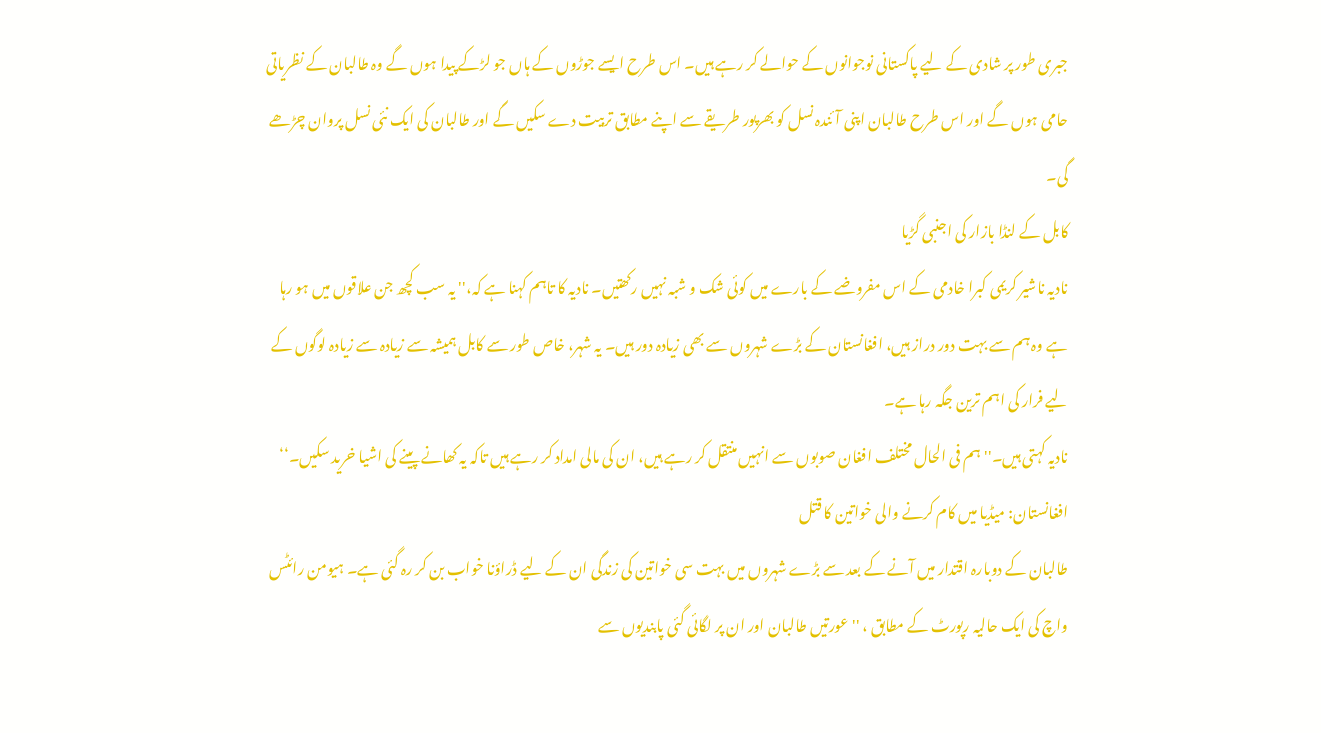جبری طور پر شادی کے لیے پاکستانی نوجوانوں کے حوالے کر رہے ہیں۔ اس طرح ایسے جوڑوں کے ہاں جو لڑکے پیدا ہوں گے وہ طالبان کے نظریاتی حامی ہوں گے اور اس طرح طالبان اپنی آئندہ نسل کو بھرپور طریقے سے اپنے مطابق تربیت دے سکیں گے اور طالبان کی ایک نئی نسل پروان چڑھے گی۔
کابل کے لنڈا بازار کی اجنبی گڑیا
نادیہ ناشیر کریمی کبرا خادمی کے اس مفروضے کے بارے میں کوئی شک و شبہ نہیں رکھتیں۔ نادیہ کا تاہم کہنا ہے کہ،'' یہ سب کچھ جن علاقوں میں ہو رہا ہے وہ ہم سے بہت دور دراز ہیں، افغانستان کے بڑے شہروں سے بھی زیادہ دور ہیں۔ یہ شہر، خاص طور سے کابل ہمیشہ سے زیادہ سے زیادہ لوگوں کے لیے فرار کی اہم ترین جگہ رہا ہے۔
نادیہ کہتی ہیں۔'' ہم فی الحال مختلف افغان صوبوں سے انہیں منتقل کر رہے ہیں، ان کی مالی امداد کر رہے ہیں تاکہ یہ کھانے پینے کی اشیا خرید سکیں۔‘‘
افغانستان: میڈیا میں کام کرنے والی خواتین کا قتل
طالبان کے دوبارہ اقتدار میں آنے کے بعد سے بڑے شہروں میں بہت سی خواتین کی زندگی ان کے لیے ڈراؤنا خواب بن کر رہ گئی ہے۔ ہیومن رائٹس واچ کی ایک حالیہ رپورٹ کے مطابق ، '' عورتیں طالبان اور ان پر لگائی گئی پابندیوں سے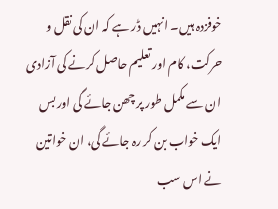خوفزدہ ہیں۔ انہیں ڈر ہے کہ ان کی نقل و حرکت، کام اور تعلیم حاصل کرنے کی آزادی ان سے مکمل طور پر چھن جائے گی اور بس ایک خواب بن کر رہ جائے گی، ان خواتین نے اس سب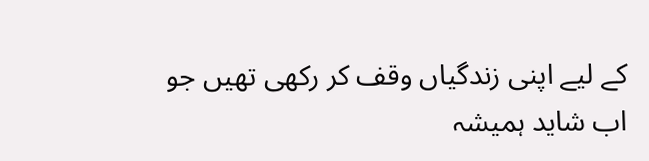کے لیے اپنی زندگیاں وقف کر رکھی تھیں جو اب شاید ہمیشہ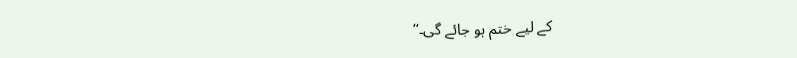کے لیے ختم ہو جائے گی۔‘‘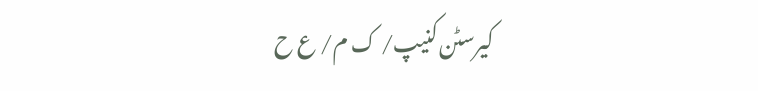کیرسٹن کنیپ/ ک م/ ع ح